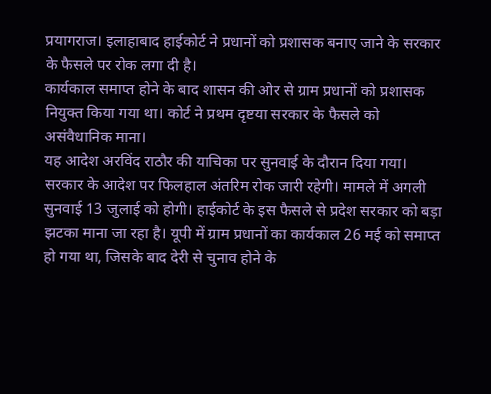प्रयागराज। इलाहाबाद हाईकोर्ट ने प्रधानों को प्रशासक बनाए जाने के सरकार के फैसले पर रोक लगा दी है।
कार्यकाल समाप्त होने के बाद शासन की ओर से ग्राम प्रधानों को प्रशासक नियुक्त किया गया था। कोर्ट ने प्रथम दृष्टया सरकार के फैसले को असंवैधानिक माना।
यह आदेश अरविंद राठौर की याचिका पर सुनवाई के दौरान दिया गया। सरकार के आदेश पर फिलहाल अंतरिम रोक जारी रहेगी। मामले में अगली सुनवाई 13 जुलाई को होगी। हाईकोर्ट के इस फैसले से प्रदेश सरकार को बड़ा झटका माना जा रहा है। यूपी में ग्राम प्रधानों का कार्यकाल 26 मई को समाप्त हो गया था, जिसके बाद देरी से चुनाव होने के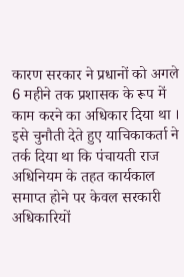कारण सरकार ने प्रधानों को अगले 6 महीने तक प्रशासक के रूप में काम करने का अधिकार दिया था । इसे चुनौती देते हुए याचिकाकर्ता ने तर्क दिया था कि पंचायती राज अधिनियम के तहत कार्यकाल समाप्त होने पर केवल सरकारी अधिकारियों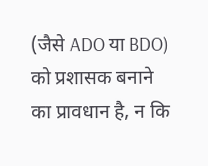(जैसे ADO या BDO) को प्रशासक बनाने का प्रावधान है, न कि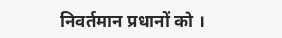निवर्तमान प्रधानों को ।